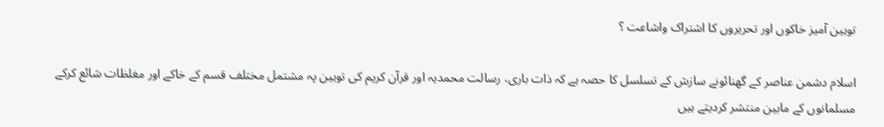توہین آمیز خاکوں اور تحریروں کا اشتراک واشاعت ؟

اسلام دشمن عناصر کے گھنائونے سازش کے تسلسل کا حصہ ہے کہ ذات باری، رسالت محمدیہ اور قرآن کریم کی توہین پہ مشتمل مختلف قسم کے خاکے اور مغلظات شائع کرکے مسلمانوں کے مابین منتشر کردیتے ہیں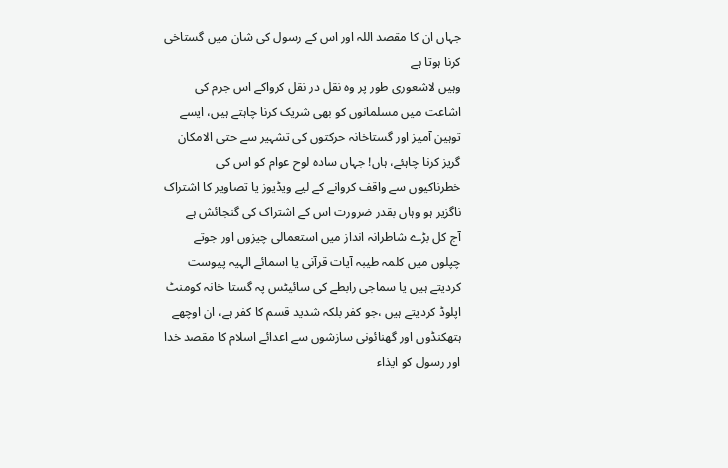جہاں ان کا مقصد اللہ اور اس کے رسول کی شان میں گستاخی کرنا ہوتا ہے
وہیں لاشعوری طور پر وہ نقل در نقل کرواکے اس جرم کی اشاعت میں مسلمانوں کو بھی شریک کرنا چاہتے ہیں، ایسے توہین آمیز اور گستاخانہ حرکتوں کی تشہیر سے حتی الامکان گریز کرنا چاہئے، ہاں! جہاں سادہ لوح عوام کو اس کی خطرناکیوں سے واقف کروانے کے لیے ویڈیوز یا تصاویر کا اشتراک ناگزیر ہو وہاں بقدر ضرورت اس کے اشتراک کی گنجائش ہے
آج کل بڑے شاطرانہ انداز میں استعمالی چیزوں اور جوتے چپلوں میں کلمہ طیبہ آیات قرآنی یا اسمائے الہیہ پیوست کردیتے ہیں یا سماجی رابطے کی سائیٹس پہ گستا خانہ کومنٹ اپلوڈ کردیتے ہیں ،جو کفر بلکہ شدید قسم کا کفر ہے، ان اوچھے ہتھکنڈوں اور گھنائونی سازشوں سے اعدائے اسلام کا مقصد خدا اور رسول کو ایذاء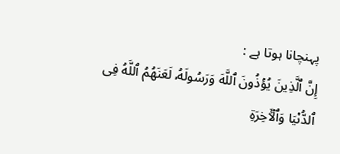پہنچانا ہوتا ہے :
إِنَّ ٱلَّذِینَ یُؤۡذُونَ ٱللَّهَ وَرَسُولَهُۥ لَعَنَهُمُ ٱللَّهُ فِی ٱلدُّنۡیَا وَٱلۡـَٔاخِرَةِ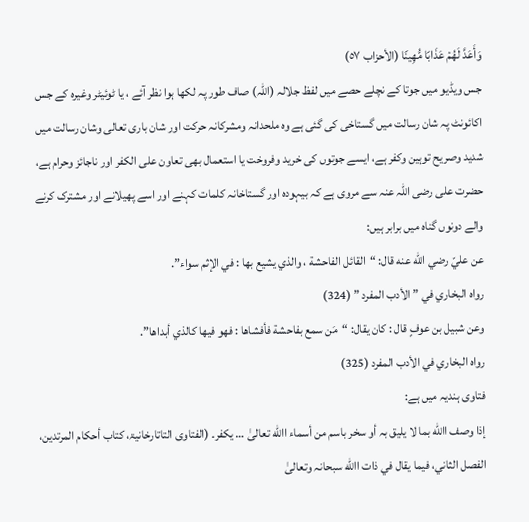وَأَعَدَّ لَهُمۡ عَذَابࣰا مُّهِینࣰا (الأحزاب ٥٧)
جس ویڈیو میں جوتا کے نچلے حصے میں لفظ جلالہ (اللہ) صاف طور پہ لکھا ہوا نظر آئے ، یا ٹوئیٹر وغیرہ کے جس اکائونٹ پہ شان رسالت میں گستاخی کی گئی ہے وہ ملحدانہ ومشرکانہ حرکت اور شان باری تعالی وشان رسالت میں شدید وصریح توہین وکفر ہے، ایسے جوتوں کی خرید وفروخت یا استعمال بھی تعاون علی الکفر اور ناجائز وحرام ہے، حضرت علی رضی اللہ عنہ سے مروی ہے کہ بیہودہ اور گستاخانہ کلمات کہنے اور اسے پھیلانے اور مشترک کرنے والے دونوں گناہ میں برابر ہیں:
عن عليّ رضي الله عنه قال: “القائل الفاحشة ، والذي يشيع بها : في الإثم سواء”.
رواه البخاري في ” الأدب المفرد ” (324)
وعن شبيل بن عوفٍ قال : كان يقال: “مَن سمع بفاحشة فأفشاها : فهو فيها كالذي أبداها”.
رواه البخاري في الأدب المفرد (325)
فتاوی ہندیہ میں ہے:
إذا وصف االله بما لا یلیق بہ أو سخر باسم من أسماء االله تعالیٰ … یکفر۔ (الفتاوی التاتارخانیۃ، کتاب أحکام المرتدین، الفصل الثاني، فیما یقال في ذات االله سبحانہ وتعالیٰ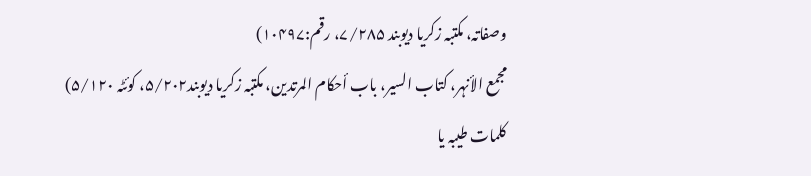وصفاتہ، مکتبہ زکریا دیوبند ۷/۲۸۵، رقم:۱۰۴۹۷)
مجمع الأنہر، کتاب السیر، باب أحکام المرتدین، مکتبہ زکریا دیوبند۵/۲۰۲، کوئٹہ ۵/۱۲۰)
کلمات طیبہ یا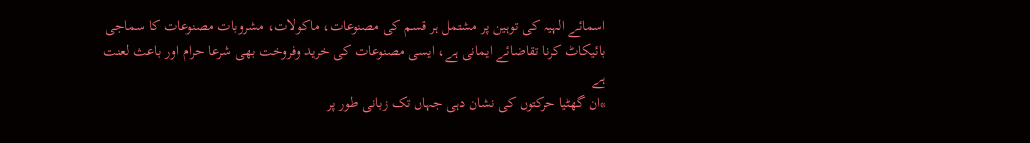اسمائے الہیہ کی توہین پر مشتمل ہر قسم کی مصنوعات، ماکولات، مشروبات مصنوعات کا سماجی بائیکاٹ کرنا تقاضائے ایمانی ہے، ایسی مصنوعات کی خرید وفروخت بھی شرعا حرام اور باعث لعنت ہے
*ان گھٹیا حرکتوں کی نشان دہی جہاں تک زبانی طور پر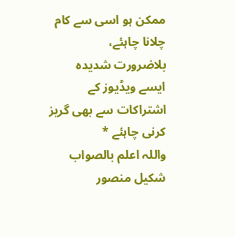ممکن ہو اسی سے کام چلانا چاہئے،
بلاضرورت شدیدہ ایسے ویڈیوز کے اشتراکات سے بھی گریز کرنی چاہئے *
واللہ اعلم بالصواب
شکیل منصور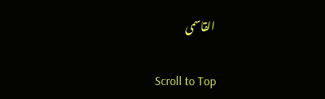القاسمی

Scroll to Top